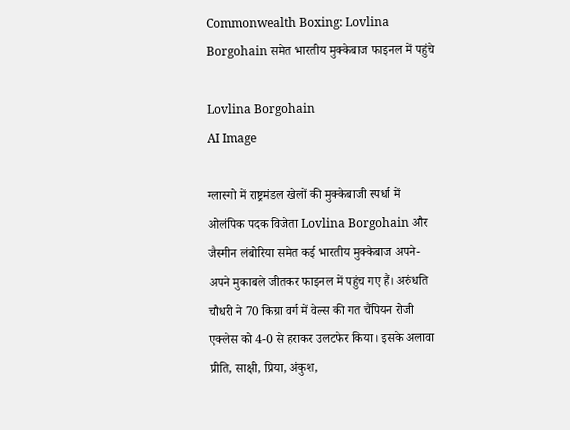Commonwealth Boxing: Lovlina Borgohain समेत भारतीय मुक्केबाज फाइनल में पहुंचे

Lovlina Borgohain
AI Image

ग्लास्गो में राष्ट्रमंडल खेलों की मुक्केबाजी स्पर्धा में ओलंपिक पदक विजेता Lovlina Borgohain और जैस्मीन लंबोरिया समेत कई भारतीय मुक्केबाज अपने-अपने मुकाबले जीतकर फाइनल में पहुंच गए हैं। अरुंधति चौधरी ने 70 किग्रा वर्ग में वेल्स की गत चैंपियन रोजी एक्लेस को 4-0 से हराकर उलटफेर किया। इसके अलावा प्रीति, साक्षी, प्रिया, अंकुश,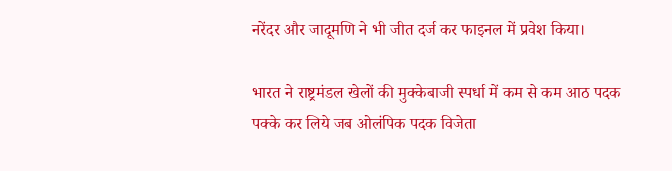नरेंदर और जादूमणि ने भी जीत दर्ज कर फाइनल में प्रवेश किया।

भारत ने राष्ट्रमंडल खेलों की मुक्केबाजी स्पर्धा में कम से कम आठ पदक पक्के कर लिये जब ओलंपिक पदक विजेता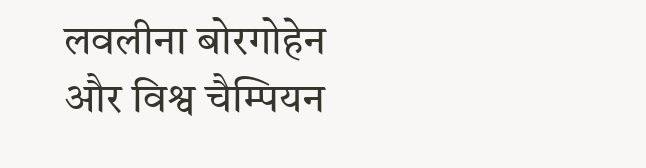लवलीना बोरगोहेन और विश्व चैम्पियन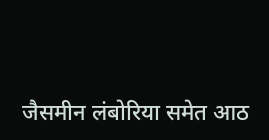जैसमीन लंबोरिया समेत आठ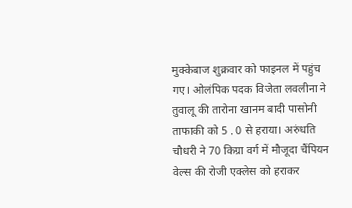मुक्केबाज शुक्रवार को फाइनल में पहुंच गए। ओलंपिक पदक विजेता लवलीना ने तुवालू की तारोना खानम बादी पासोनी ताफाकी को 5 . 0 से हराया। अरुंधति चौधरी ने 70 किग्रा वर्ग में मौजूदा चैंपियन वेल्स की रोजी एक्लेस को हराकर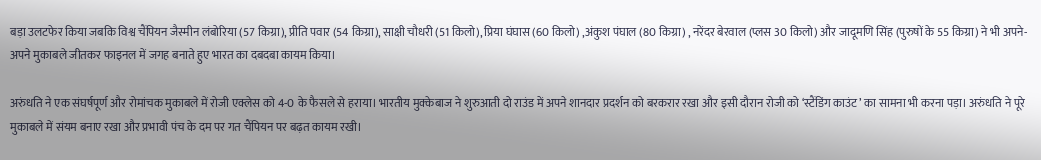बड़ा उलटफेर किया जबकि विश्व चैंपियन जैस्मीन लंबोरिया (57 किग्रा), प्रीति पवार (54 किग्रा), साक्षी चौधरी (51 किलो), प्रिया घंघास (60 किलो) ,अंकुश पंघाल (80 किग्रा) , नरेंदर बेरवाल (प्लस 30 किलो) और जादूमणि सिंह (पुरुषों के 55 किग्रा) ने भी अपने-अपने मुकाबले जीतकर फाइनल में जगह बनाते हुए भारत का दबदबा कायम किया।

अरुंधति ने एक संघर्षपूर्ण और रोमांचक मुकाबले में रोजी एक्लेस को 4-0 के फैसले से हराया। भारतीय मुक्केबाज ने शुरुआती दो राउंड में अपने शानदार प्रदर्शन को बरकरार रखा और इसी दौरान रोजी को ‘स्टैंडिंग काउंट’ का सामना भी करना पड़ा। अरुंधति ने पूरे मुकाबले में संयम बनाए रखा और प्रभावी पंच के दम पर गत चैंपियन पर बढ़त कायम रखी।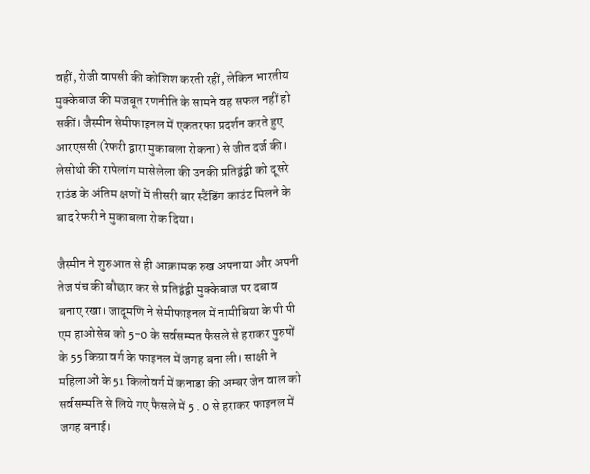वहीं, रोजी वापसी की कोशिश करती रहीं, लेकिन भारतीय मुक्केबाज की मजबूत रणनीति के सामने वह सफल नहीं हो सकीं। जैस्मीन सेमीफाइनल में एकतरफा प्रदर्शन करते हुए आरएससी (रेफरी द्वारा मुकाबला रोकना) से जीत दर्ज की। लेसोथो की रापेलांग मासेलेला की उनकी प्रतिद्वंद्वी को दूसरे राउंड के अंतिम क्षणों में तीसरी बार स्टैंडिंग काउंट मिलने के बाद रेफरी ने मुकाबला रोक दिया।

जैस्मीन ने शुरुआत से ही आक्रामक रुख अपनाया और अपनी तेज पंच की बौछार कर से प्रतिद्वंद्वी मुक्केबाज पर दबाव बनाए रखा। जादूमणि ने सेमीफाइनल में नामीबिया के पी पी एम हाओसेब को 5-0 के सर्वसम्मत फैसले से हराकर पुरुषों के 55 किग्रा वर्ग के फाइनल में जगह बना ली। साक्षी ने महिलाओं के 51 किलोवर्ग में कनाडा की अम्बर जेन वाल को सर्वसम्मति से लिये गए फैसले में 5 . 0 से हराकर फाइनल में जगह बनाई।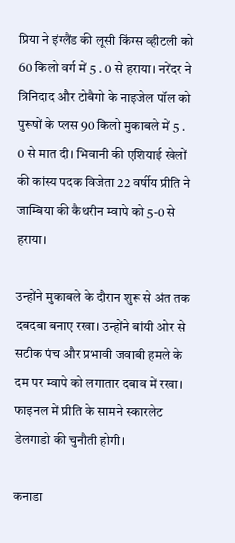प्रिया ने इंग्लैंड की लूसी किंग्स व्हीटली को 60 किलो वर्ग में 5 . 0 से हराया। नरेंदर ने त्रिनिदाद और टोबैगो के नाइजेल पॉल को पुरूषों के प्लस 90 किलो मुकाबले में 5 . 0 से मात दी। भिवानी की एशियाई खेलों की कांस्य पदक विजेता 22 वर्षीय प्रीति ने जाम्बिया की कैथरीन म्वापे को 5-0 से हराया।

उन्होंने मुकाबले के दौरान शुरू से अंत तक दबदबा बनाए रखा। उन्होंने बांयी ओर से सटीक पंच और प्रभावी जवाबी हमले के दम पर म्वापे को लगातार दबाव में रखा। फाइनल में प्रीति के सामने स्कारलेट डेलगाडो की चुनौती होगी।

कनाडा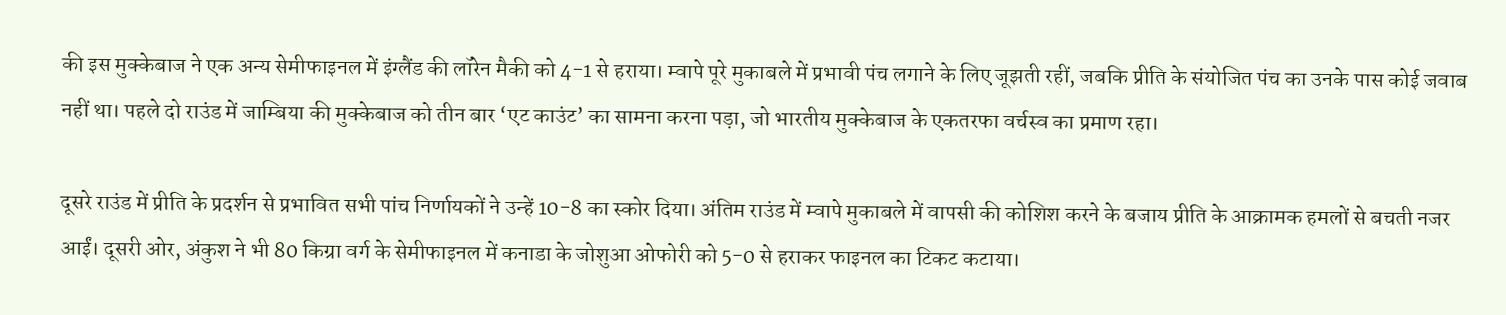की इस मुक्केबाज ने एक अन्य सेमीफाइनल में इंग्लैंड की लॉरेन मैकी को 4-1 से हराया। म्वापे पूरे मुकाबले में प्रभावी पंच लगाने के लिए जूझती रहीं, जबकि प्रीति के संयोजित पंच का उनके पास कोई जवाब नहीं था। पहले दो राउंड में जाम्बिया की मुक्केबाज को तीन बार ‘एट काउंट’ का सामना करना पड़ा, जो भारतीय मुक्केबाज के एकतरफा वर्चस्व का प्रमाण रहा।

दूसरे राउंड में प्रीति के प्रदर्शन से प्रभावित सभी पांच निर्णायकों ने उन्हें 10-8 का स्कोर दिया। अंतिम राउंड में म्वापे मुकाबले में वापसी की कोशिश करने के बजाय प्रीति के आक्रामक हमलों से बचती नजर आईं। दूसरी ओर, अंकुश ने भी 80 किग्रा वर्ग के सेमीफाइनल में कनाडा के जोशुआ ओफोरी को 5-0 से हराकर फाइनल का टिकट कटाया।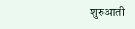शुरुआती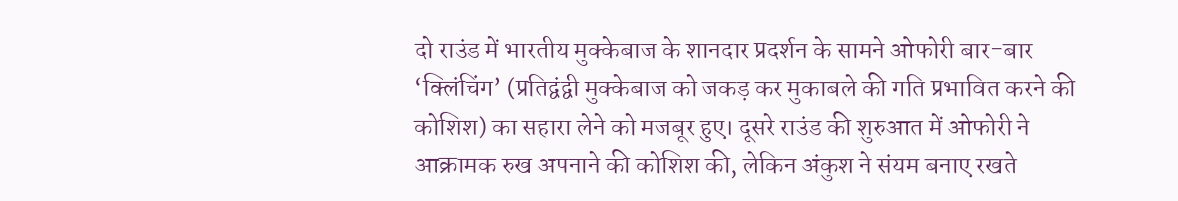दो राउंड में भारतीय मुक्केबाज के शानदार प्रदर्शन के सामने ओफोरी बार-बार ‘क्लिंचिंग’ (प्रतिद्वंद्वी मुक्केबाज को जकड़ कर मुकाबले की गति प्रभावित करने की कोशिश) का सहारा लेने को मजबूर हुए। दूसरे राउंड की शुरुआत में ओफोरी ने आक्रामक रुख अपनाने की कोशिश की, लेकिन अंकुश ने संयम बनाए रखते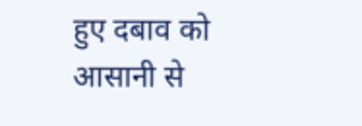हुए दबाव को आसानी से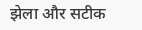झेला और सटीक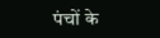पंचों के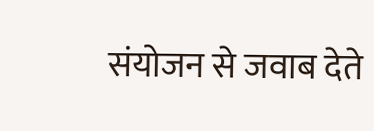संयोजन से जवाब देते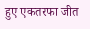हुए एकतरफा जीत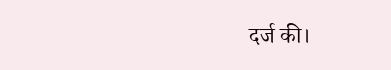दर्ज की।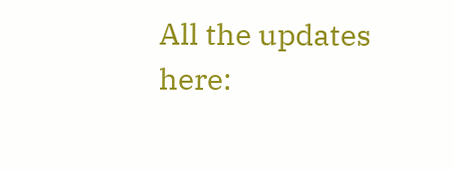All the updates here: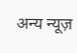अन्य न्यूज़